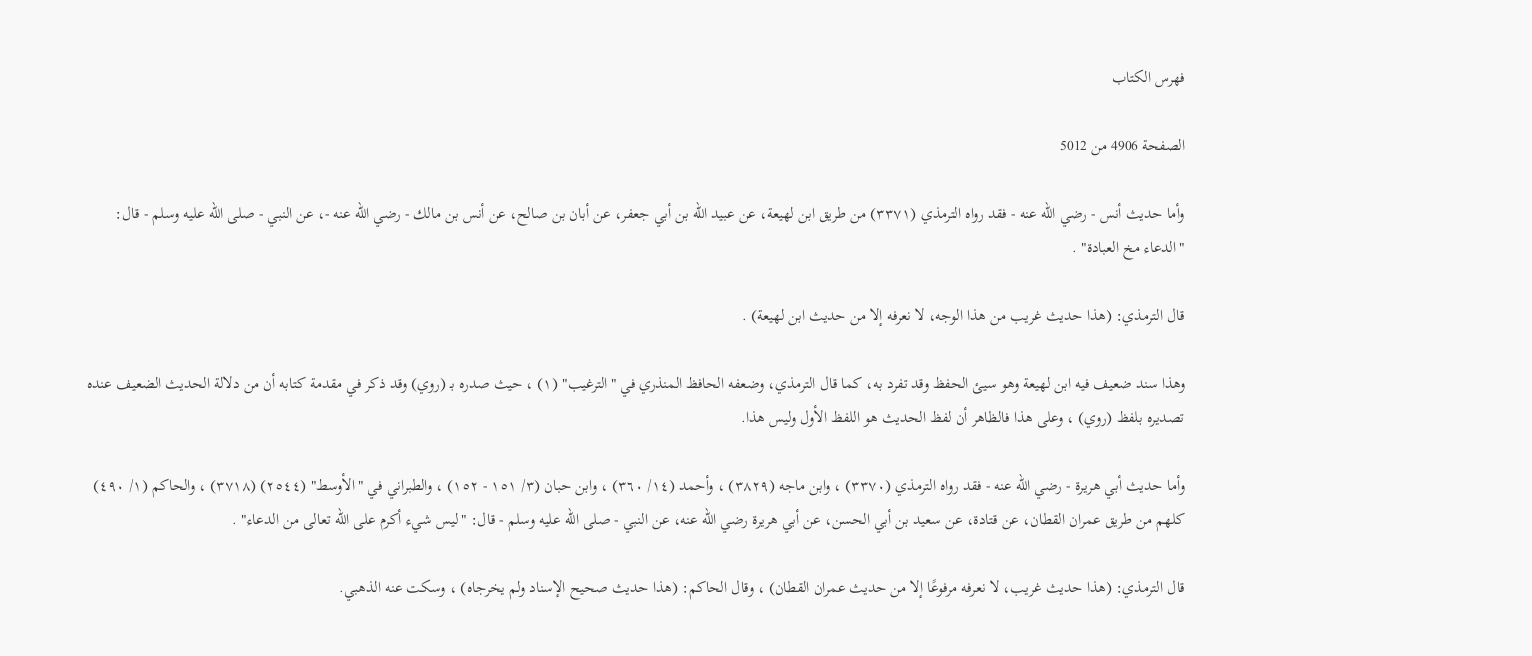فهرس الكتاب

الصفحة 4906 من 5012

وأما حديث أنس - رضي الله عنه - فقد رواه الترمذي (٣٣٧١) من طريق ابن لهيعة، عن عبيد الله بن أبي جعفر، عن أبان بن صالح، عن أنس بن مالك - رضي الله عنه -، عن النبي - صلى الله عليه وسلم - قال: "الدعاء مخ العبادة" .

قال الترمذي: (هذا حديث غريب من هذا الوجه، لا نعرفه إلا من حديث ابن لهيعة) .

وهذا سند ضعيف فيه ابن لهيعة وهو سيئ الحفظ وقد تفرد به، كما قال الترمذي، وضعفه الحافظ المنذري في "الترغيب" (١) ، حيث صدره بـ (روي) وقد ذكر في مقدمة كتابه أن من دلالة الحديث الضعيف عنده تصديره بلفظ (روي) ، وعلى هذا فالظاهر أن لفظ الحديث هو اللفظ الأول وليس هذا.

وأما حديث أبي هريرة - رضي الله عنه - فقد رواه الترمذي (٣٣٧٠) ، وابن ماجه (٣٨٢٩) ، وأحمد (١٤/ ٣٦٠) ، وابن حبان (٣/ ١٥١ - ١٥٢) ، والطبراني في "الأوسط" (٢٥٤٤) (٣٧١٨) ، والحاكم (١/ ٤٩٠) كلهم من طريق عمران القطان، عن قتادة، عن سعيد بن أبي الحسن، عن أبي هريرة رضي الله عنه، عن النبي - صلى الله عليه وسلم - قال: "ليس شيء أكرم على الله تعالى من الدعاء" .

قال الترمذي: (هذا حديث غريب، لا نعرفه مرفوعًا إلا من حديث عمران القطان) ، وقال الحاكم: (هذا حديث صحيح الإسناد ولم يخرجاه) ، وسكت عنه الذهبي.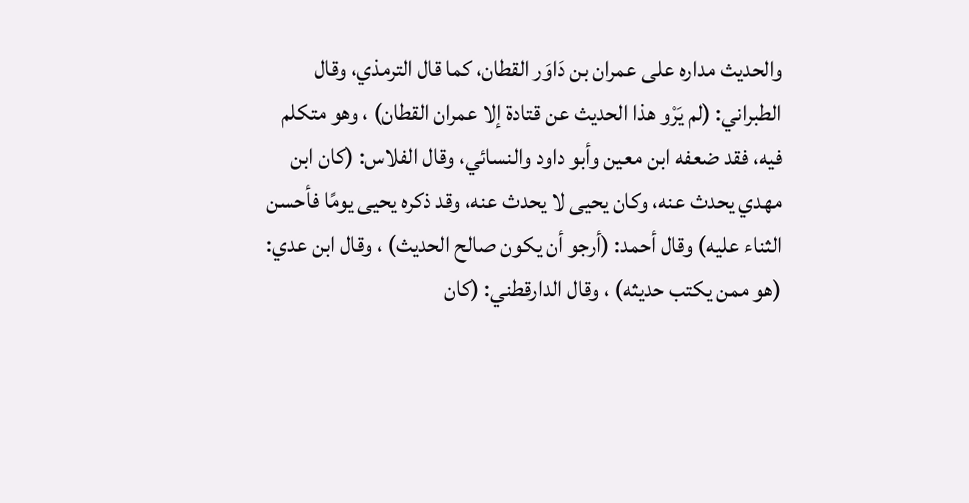والحديث مداره على عمران بن دَاوَر القطان، كما قال الترمذي، وقال الطبراني: (لم يَرْو هذا الحديث عن قتادة إلا عمران القطان) ، وهو متكلم فيه، فقد ضعفه ابن معين وأبو داود والنسائي، وقال الفلاس: (كان ابن مهدي يحدث عنه، وكان يحيى لا يحدث عنه، وقد ذكره يحيى يومًا فأحسن الثناء عليه) وقال أحمد: (أرجو أن يكون صالح الحديث) ، وقال ابن عدي: (هو ممن يكتب حديثه) ، وقال الدارقطني: (كان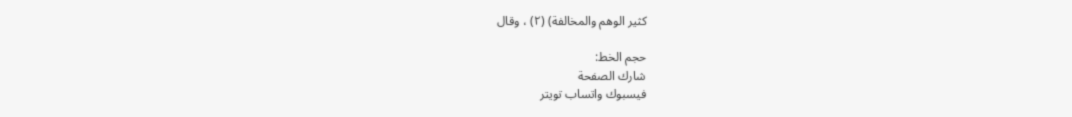كثير الوهم والمخالفة) (٢) ، وقال

حجم الخط:
شارك الصفحة
فيسبوك واتساب تويتر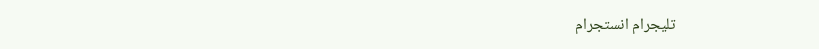تليجرام انستجرام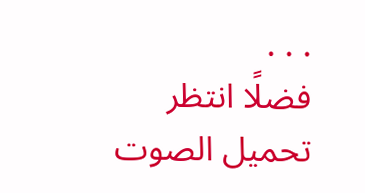. . .
فضلًا انتظر تحميل الصوت